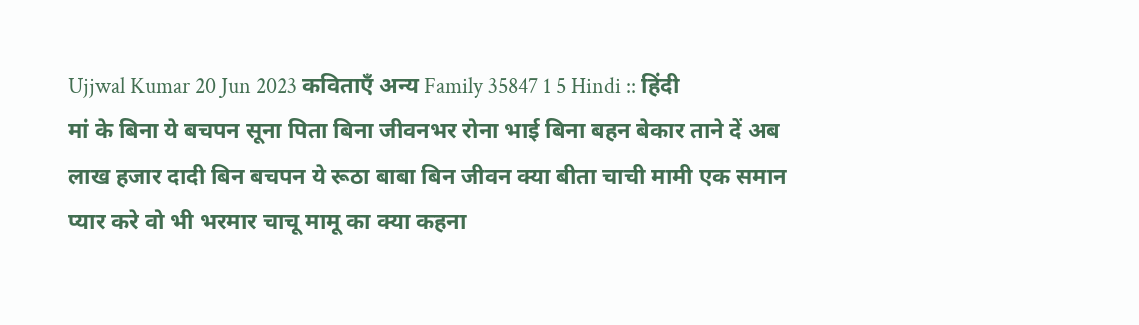Ujjwal Kumar 20 Jun 2023 कविताएँ अन्य Family 35847 1 5 Hindi :: हिंदी
मां के बिना ये बचपन सूना पिता बिना जीवनभर रोना भाई बिना बहन बेकार ताने दें अब लाख हजार दादी बिन बचपन ये रूठा बाबा बिन जीवन क्या बीता चाची मामी एक समान प्यार करे वो भी भरमार चाचू मामू का क्या कहना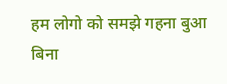हम लोगो को समझे गहना बुआ बिना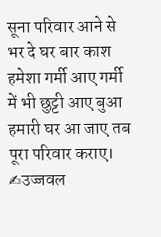सूना परिवार आने से भर दे घर बार काश हमेशा गर्मी आए गर्मी में भी छुट्टी आए बुआ हमारी घर आ जाए तब पूरा परिवार कराए। ✍उज्जवल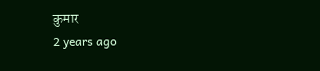कुमार
2 years ago